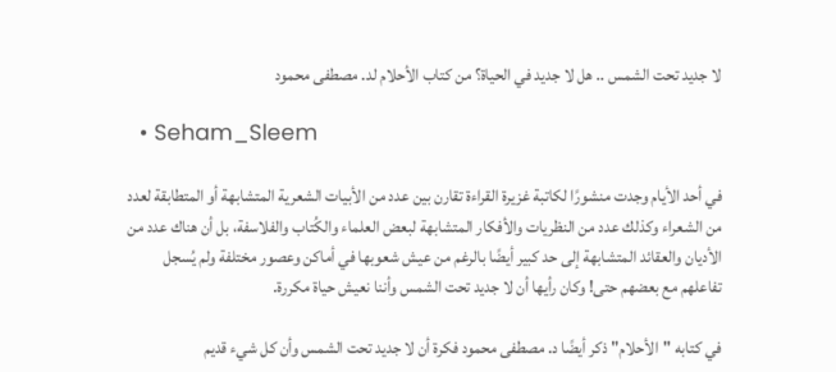لا جديد تحت الشمس .. هل لا جديد في الحياة؟ من كتاب الأحلام لد. مصطفى محمود

  • Seham_Sleem

في أحد الأيام وجدت منشورًا لكاتبة غزيرة القراءة تقارن بين عدد من الأبيات الشعرية المتشابهة أو المتطابقة لعدد من الشعراء وكذلك عدد من النظريات والأفكار المتشابهة لبعض العلماء والكُتاب والفلاسفة، بل أن هناك عدد من الأديان والعقائد المتشابهة إلى حد كبير أيضًا بالرغم من عيش شعوبها في أماكن وعصور مختلفة ولم يُسجل تفاعلهم مع بعضهم حتى! وكان رأيها أن لا جديد تحت الشمس وأننا نعيش حياة مكررة.

في كتابه "الأحلام" ذكر أيضًا د. مصطفى محمود فكرة أن لا جديد تحت الشمس وأن كل شيء قديم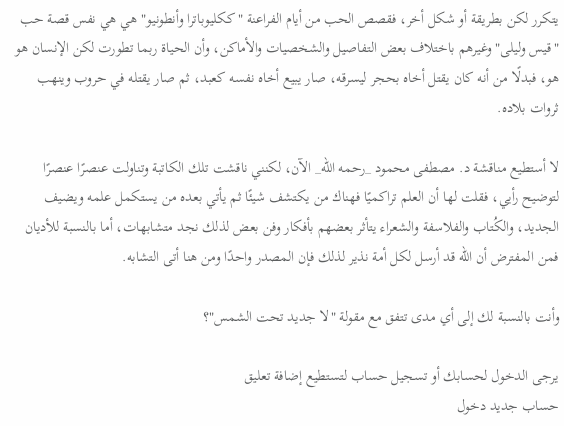يتكرر لكن بطريقة أو شكل أخر، فقصص الحب من أيام الفراعنة "ككليوباترا وأنطونيو" هي هي نفس قصة حب "قيس وليلى" وغيرهم باختلاف بعض التفاصيل والشخصيات والأماكن، وأن الحياة ربما تطورت لكن الإنسان هو هو، فبدلًا من أنه كان يقتل أخاه بحجر ليسرقه، صار يبيع أخاه نفسه كعبد، ثم صار يقتله في حروب وينهب ثروات بلاده.

لا أستطيع مناقشة د. مصطفى محمود _رحمه الله_ الآن، لكنني ناقشت تلك الكاتبة وتناولت عنصرًا عنصرًا لتوضيح رأيي، فقلت لها أن العلم تراكميًا فهناك من يكتشف شيئًا ثم يأتي بعده من يستكمل علمه ويضيف الجديد، والكُتاب والفلاسفة والشعراء يتأثر بعضهم بأفكار وفن بعض لذلك نجد متشابهات، أما بالنسبة للأديان فمن المفترض أن الله قد أرسل لكل أمة نذير لذلك فإن المصدر واحدًا ومن هنا أتى التشابه.

وأنت بالنسبة لك إلى أي مدى تتفق مع مقولة "لا جديد تحت الشمس"؟

يرجى الدخول لحسابك أو تسجيل حساب لتستطيع إضافة تعليق
حساب جديد دخول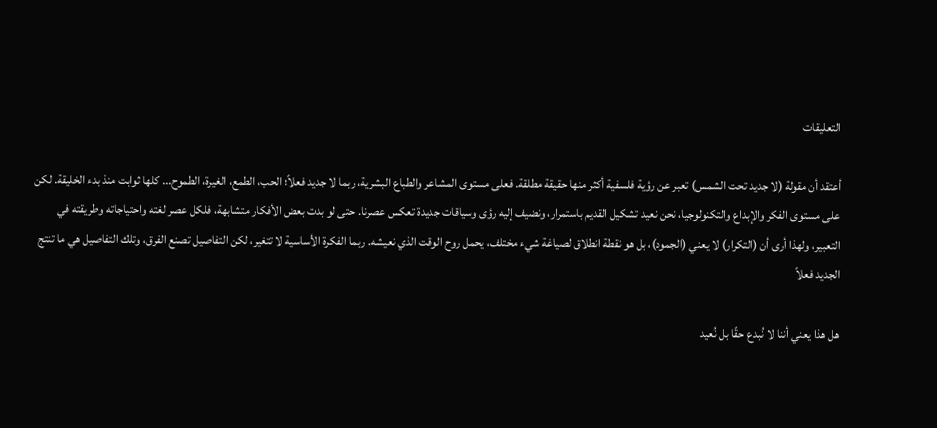التعليقات

أعتقد أن مقولة (لا جديد تحت الشمس) تعبر عن رؤية فلسفية أكثر منها حقيقة مطلقة. فعلى مستوى المشاعر والطباع البشرية، ربما لا جديد فعلاً؛ الحب، الطمع، الغيرة، الطموح... كلها ثوابت منذ بدء الخليقة. لكن على مستوى الفكر والإبداع والتكنولوجيا، نحن نعيد تشكيل القديم باستمرار، ونضيف إليه رؤى وسياقات جديدة تعكس عصرنا. حتى لو بدت بعض الأفكار متشابهة، فلكل عصر لغته واحتياجاته وطريقته في التعبير، ولهذا أرى أن (التكرار) لا يعني (الجمود)، بل هو نقطة انطلاق لصياغة شيء مختلف، يحمل روح الوقت الذي نعيشه. ربما الفكرة الأساسية لا تتغير، لكن التفاصيل تصنع الفرق، وتلك التفاصيل هي ما تنتج الجديد فعلاً

هل هذا يعني أننا لا نُبدع حقًا بل نُعيد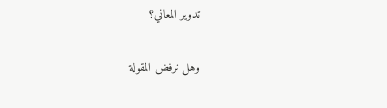تدوير المعاني؟

وهل نرفض المقولة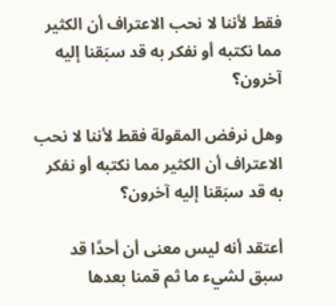فقط لأننا لا نحب الاعتراف أن الكثير مما نكتبه أو نفكر به قد سبَقنا إليه آخرون؟

وهل نرفض المقولة فقط لأننا لا نحب الاعتراف أن الكثير مما نكتبه أو نفكر به قد سبَقنا إليه آخرون؟

أعتقد أنه ليس معنى أن أحدًا قد سبق لشيء ما ثم قمنا بعدها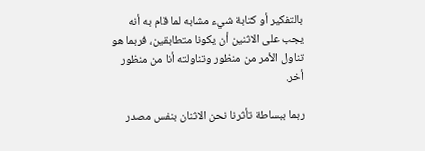بالتفكير أو كتابة شيء مشابه لما قام به أنه يجب على الاثنين أن يكونا متطابقين، فربما هو تناول الأمر من منظور وتناولته أنا من منظور أخر.

ربما ببساطة تأثرنا نحن الاثنان بنفس مصدر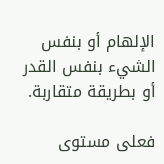الإلهام أو بنفس الشيء بنفس القدر أو بطريقة متقاربة.

فعلى مستوى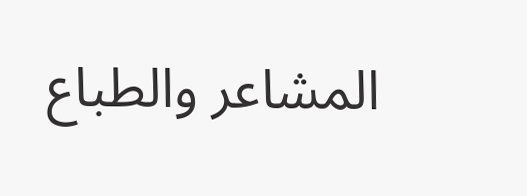المشاعر والطباع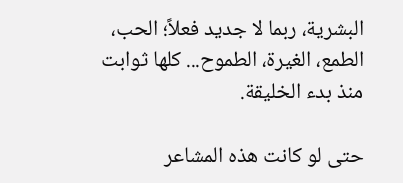البشرية، ربما لا جديد فعلاً؛ الحب، الطمع، الغيرة، الطموح... كلها ثوابت منذ بدء الخليقة.

حتى لو كانت هذه المشاعر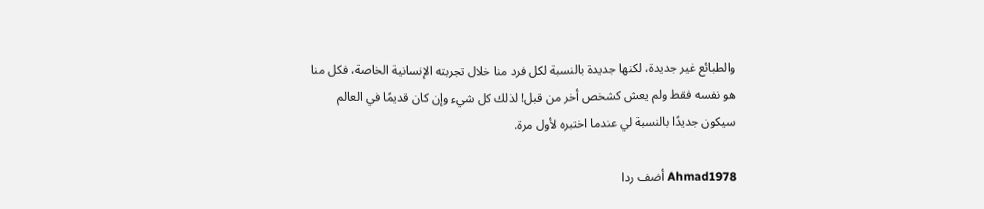والطبائع غير جديدة، لكنها جديدة بالنسبة لكل فرد منا خلال تجربته الإنسانية الخاصة، فكل منا هو نفسه فقط ولم يعش كشخص أخر من قبل! لذلك كل شيء وإن كان قديمًا في العالم سيكون جديدًا بالنسبة لي عندما اختبره لأول مرة.

Ahmad1978 أضف ردا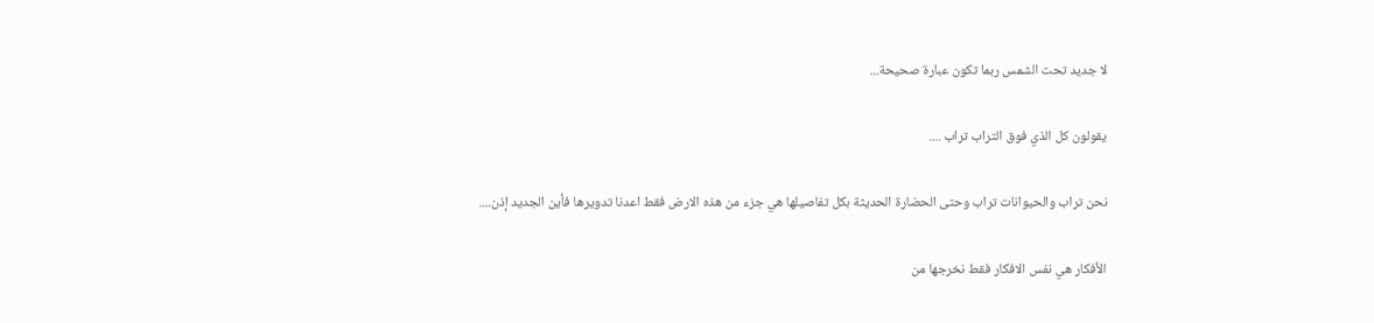لا جديد تحت الشمس ربما تكون عبارة صحيحة...

يقولون كل الذي فوق التراب تراب ....

نحن تراب والحيوانات تراب وحتى الحضارة الحديثة بكل تفاصيلها هي جزء من هذه الارض فقط اعدنا تدويرها فأين الجديد إذن....

الأفكار هي نفس الافكار فقط نخرجها من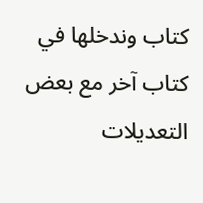كتاب وندخلها في كتاب آخر مع بعض التعديلات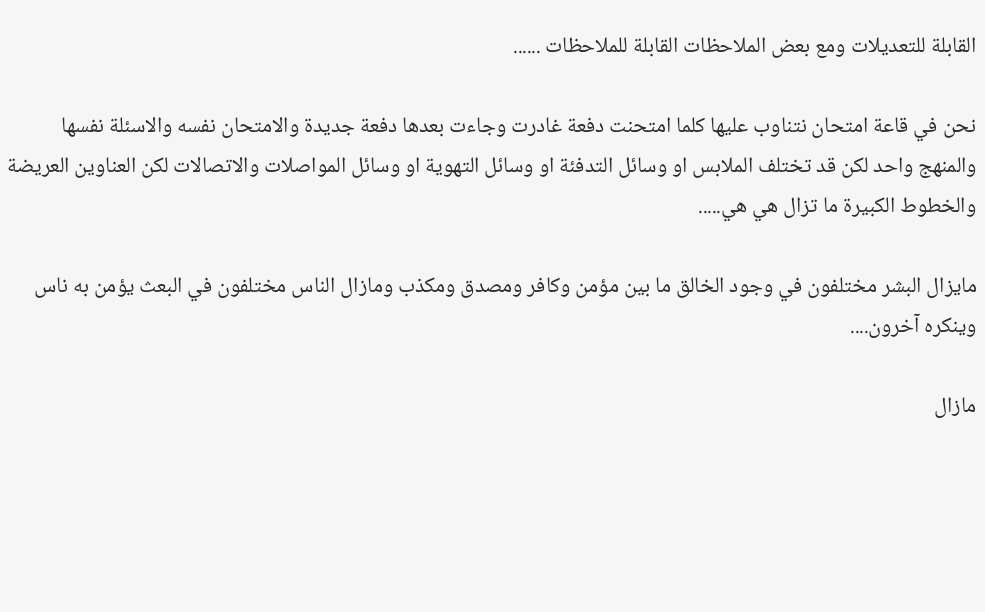القابلة للتعديلات ومع بعض الملاحظات القابلة للملاحظات ......

نحن في قاعة امتحان نتناوب عليها كلما امتحنت دفعة غادرت وجاءت بعدها دفعة جديدة والامتحان نفسه والاسئلة نفسها والمنهج واحد لكن قد تختلف الملابس او وسائل التدفئة او وسائل التهوية او وسائل المواصلات والاتصالات لكن العناوين العريضة والخطوط الكبيرة ما تزال هي هي.....

مايزال البشر مختلفون في وجود الخالق ما بين مؤمن وكافر ومصدق ومكذب ومازال الناس مختلفون في البعث يؤمن به ناس وينكره آخرون....

مازال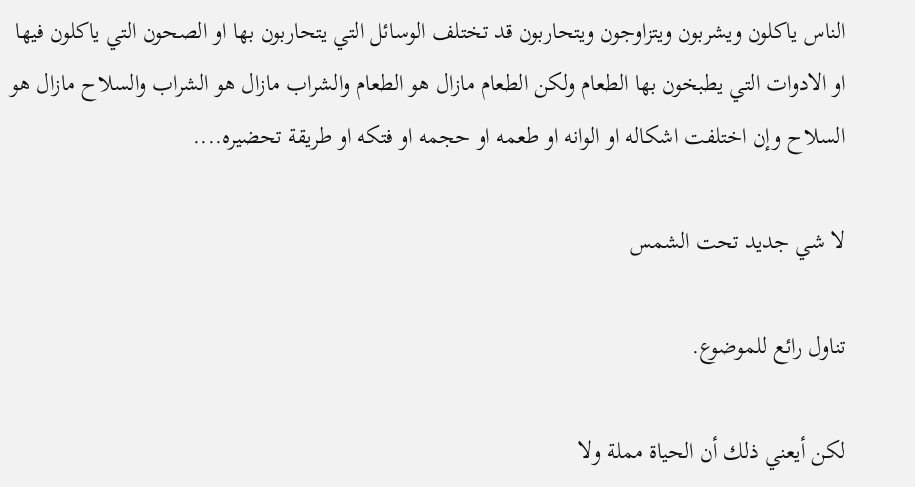الناس ياكلون ويشربون ويتزاوجون ويتحاربون قد تختلف الوسائل التي يتحاربون بها او الصحون التي ياكلون فيها او الادوات التي يطبخون بها الطعام ولكن الطعام مازال هو الطعام والشراب مازال هو الشراب والسلاح مازال هو السلاح وإن اختلفت اشكاله او الوانه او طعمه او حجمه او فتكه او طريقة تحضيره....

لا شي جديد تحت الشمس

تناول رائع للموضوع.

لكن أيعني ذلك أن الحياة مملة ولا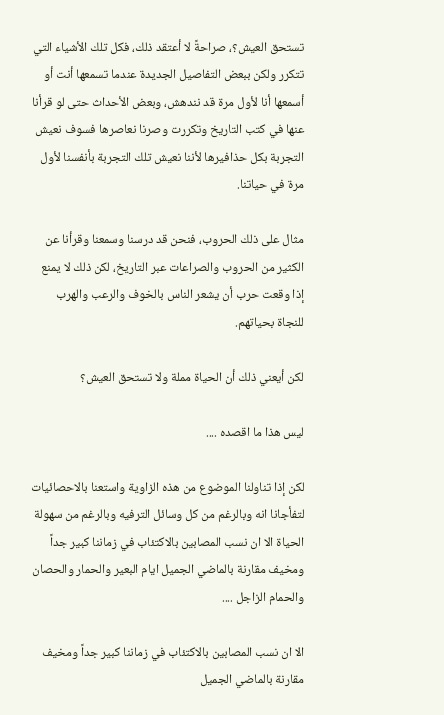تستحق العيش؟، صراحةً لا أعتقد ذلك، فكل تلك الأشياء التي تتكرر ولكن ببعض التفاصيل الجديدة عندما تسمعها أنت أو أسمعها أنا لأول مرة قد نندهش، وبعض الأحداث حتى لو قرأنا عنها في كتب التاريخ وتكررت وصرنا نعاصرها فسوف نعيش التجربة بكل حذافيرها لأننا نعيش تلك التجربة بأنفسنا لأول مرة في حياتنا.

مثال على ذلك الحروب، فنحن قد درسنا وسمعنا وقرأنا عن الكثير من الحروب والصراعات عبر التاريخ، لكن ذلك لا يمنع إذا وقعت حرب أن يشعر الناس بالخوف والرعب والهرب للنجاة بحياتهم.

لكن أيعني ذلك أن الحياة مملة ولا تستحق العيش؟

ليس هذا ما اقصده ....

لكن إذا تناولنا الموضوع من هذه الزاوية واستعنا بالاحصائيات لتفأجانا انه وبالرغم من كل وسائل الترفيه وبالرغم من سهولة الحياة الا ان نسب المصابين بالاكتئاب في زماننا كبير جداً ومخيف مقارنة بالماضي الجميل ايام البعير والحمار والحصان والحمام الزاجل ....

الا ان نسب المصابين بالاكتئاب في زماننا كبير جداً ومخيف مقارنة بالماضي الجميل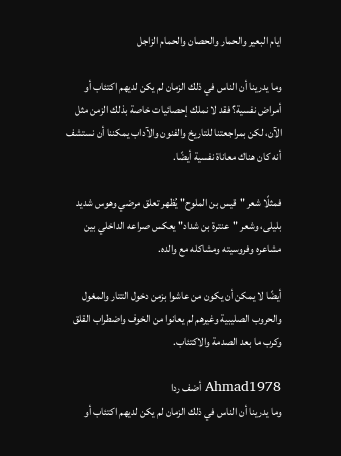ايام البعير والحمار والحصان والحمام الزاجل

وما يدرينا أن الناس في ذلك الزمان لم يكن لديهم اكتئاب أو أمراض نفسية؟ فقد لا نملك إحصائيات خاصة بذلك الزمن مثل الآن، لكن بمراجعتنا للتاريخ والفنون والآداب يمكننا أن نستشف أنه كان هناك معاناة نفسية أيضًا.

فمثلًا شعر "قيس بن الملوح" يُظهر تعلق مرضي وهوس شديد بليلى، وشعر "عنترة بن شداد" يعكس صراعه الداخلي بين مشاعره وفروسيته ومشاكله مع والده.

أيضًا لا يمكن أن يكون من عاشوا بزمن دخول التتار والمغول والحروب الصليبية وغيرهم لم يعانوا من الخوف واضطراب القلق وكرب ما بعد الصدمة والاكتئاب.

Ahmad1978 أضف ردا
وما يدرينا أن الناس في ذلك الزمان لم يكن لديهم اكتئاب أو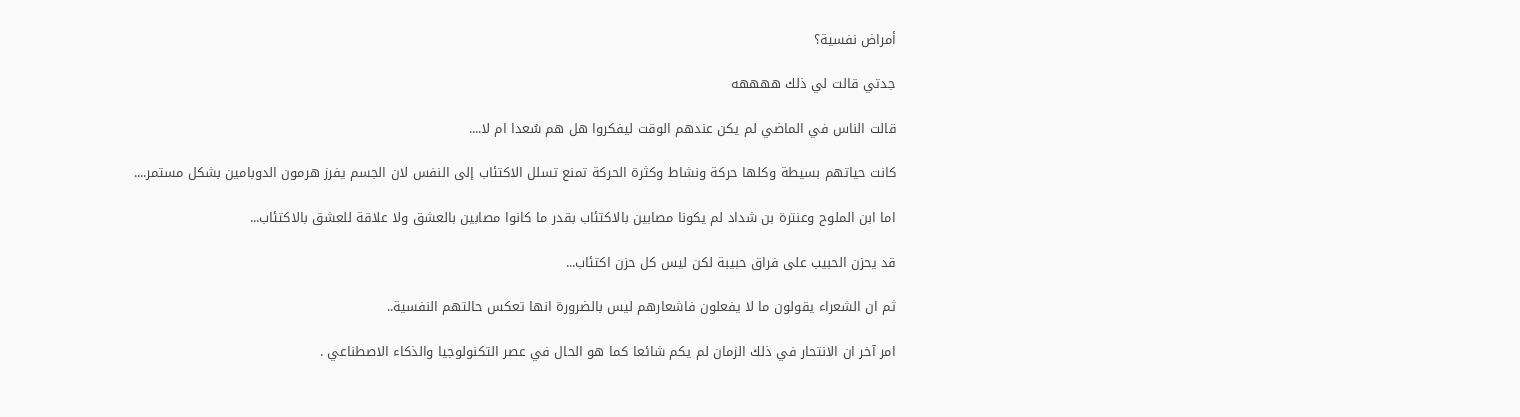أمراض نفسية؟

جدتي قالت لي ذلك ههههه

قالت الناس في الماضي لم يكن عندهم الوقت ليفكروا هل هم سُعدا ام لا....

كانت حياتهم بسيطة وكلها حركة ونشاط وكثرة الحركة تمنع تسلل الاكتئاب إلى النفس لان الجسم يفرز هرمون الدوبامين بشكل مستمر....

اما ابن الملوح وعنترة بن شداد لم يكونا مصابين بالاكتئاب بقدر ما كانوا مصابين بالعشق ولا علاقة للعشق بالاكتئاب...

قد يحزن الحبيب على فراق حبيبة لكن ليس كل حزن اكتئاب...

ثم ان الشعراء يقولون ما لا يفعلون فاشعارهم ليس بالضرورة انها تعكس حالتهم النفسية..

امر آخر ان الانتحار في ذلك الزمان لم يكم شائعا كما هو الحال في عصر التكنولوجيا والذكاء الاصطناعي .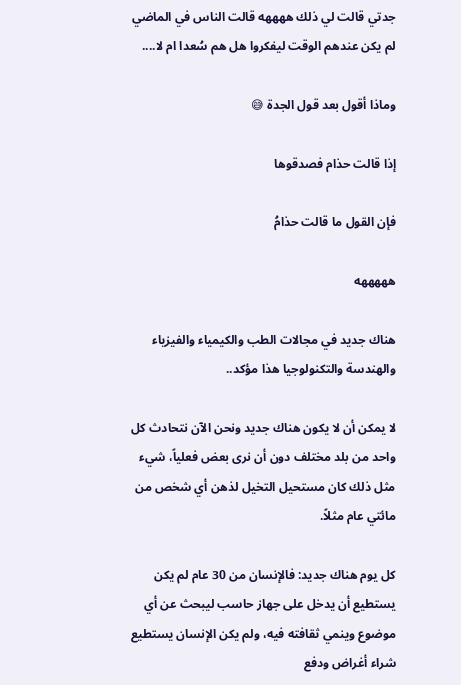جدتي قالت لي ذلك ههههه قالت الناس في الماضي لم يكن عندهم الوقت ليفكروا هل هم سُعدا ام لا....

وماذا أقول بعد قول الجدة 😅

إذا قالت حذام فصدقوها

فإن القول ما قالت حذامُ

هههههه

هناك جديد في مجالات الطب والكيمياء والفيزياء والهندسة والتكنولوجيا هذا مؤكد..

لا يمكن أن لا يكون هناك جديد ونحن الآن نتحادث كل واحد من بلد مختلف دون أن نرى بعض فعلياً، شيء مثل ذلك كان مستحيل التخيل لذهن أي شخص من مائتي عام مثلاً.

كل يوم هناك جديد: فالإنسان من 30 عام لم يكن يستطيع أن يدخل على جهاز حاسب ليبحث عن أي موضوع وينمي ثقافته فيه، ولم يكن الإنسان يستطيع شراء أغراض ودفع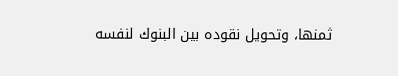ثمنها، وتحويل نقوده بين البنوك لنفسه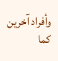وأفراد آخرين كما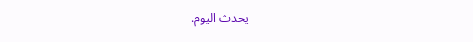يحدث اليوم.